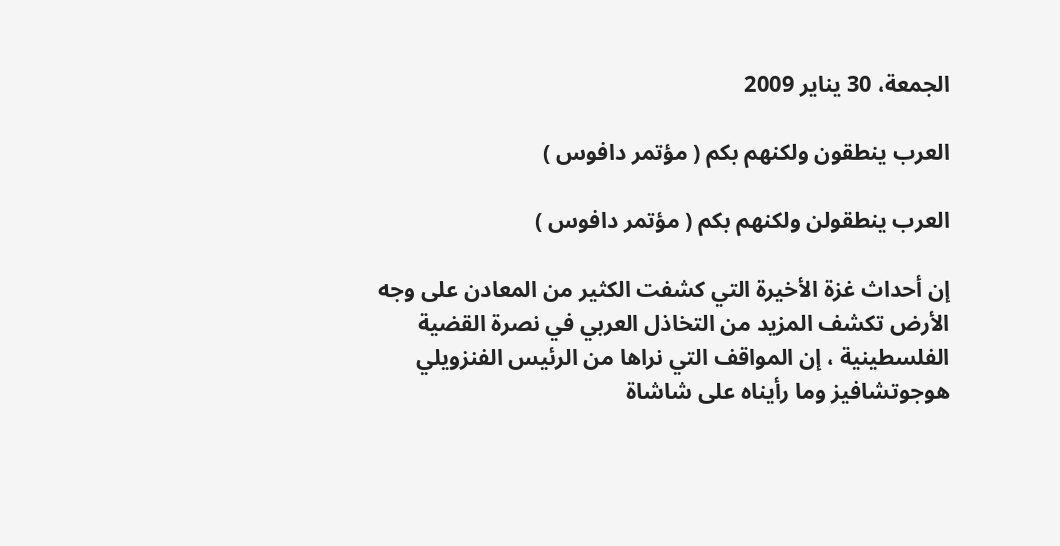الجمعة، 30 يناير 2009

العرب ينطقون ولكنهم بكم ( مؤتمر دافوس )

العرب ينطقولن ولكنهم بكم ( مؤتمر دافوس )

إن أحداث غزة الأخيرة التي كشفت الكثير من المعادن على وجه الأرض تكشف المزيد من التخاذل العربي في نصرة القضية الفلسطينية ، إن المواقف التي نراها من الرئيس الفنزويلي هوجوتشافيز وما رأيناه على شاشاة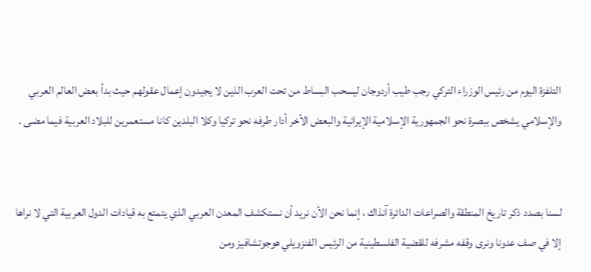التلفزة اليوم من رئيس الوزراء التركي رجب طيب أردوجان ليسحب البساط من تحت العرب الذين لا يجيدون إعمال عقولهم حيث بدأ بعض العالم العربي والإسلامي يشخص ببصرة نحو الجمهورية الإسلامية الإيرانية والبعض الأخر أدار طرفه نحو تركيا وكلا البلدين كانا مستعمرين للبلاد العربية فيما مضى .


لسنا بصدد ذكر تاريخ المنطقة والصراعات الدائرة آنذاك ، إنما نحن الأن نريد أن نستكشف المعدن العربي الذي يتمتع به قيادات الدول العربية التي لا نراها إلا في صف عدونا ونرى وقفه مشرفه للقضية الفلسطينية من الرئيس الفنزويلي هوجوتشافيز ومن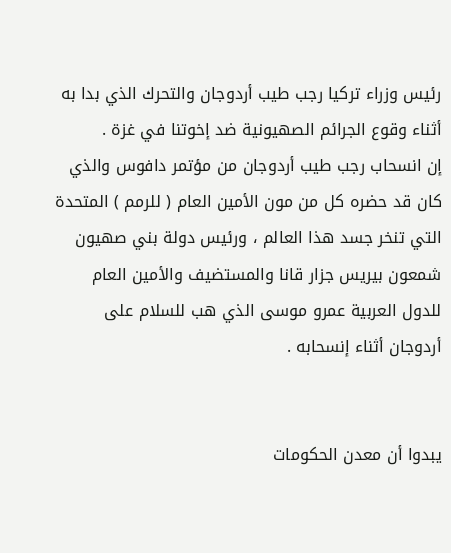رئيس وزراء تركيا رجب طيب أردوجان والتحرك الذي بدا به أثناء وقوع الجرائم الصهيونية ضد إخوتنا في غزة .
إن انسحاب رجب طيب أردوجان من مؤتمر دافوس والذي كان قد حضره كل من مون الأمين العام ( للرمم ) المتحدة التي تنخر جسد هذا العالم ، ورئيس دولة بني صهيون شمعون بيريس جزار قانا والمستضيف والأمين العام للدول العربية عمرو موسى الذي هب للسلام على أردوجان أثناء إنسحابه .


يبدوا أن معدن الحكومات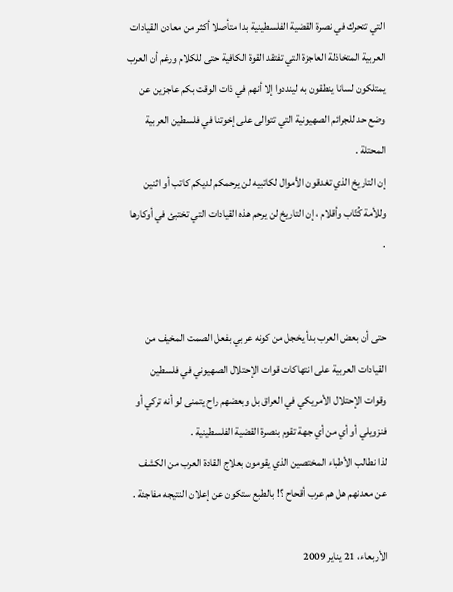التي تتحرك في نصرة القضية الفلسطينية بدا متأصلا أكثر من معادن القيادات العربية المتخاذلة العاجزة التي تفتقد القوة الكافية حتى للكلام ورغم أن العرب يمتلكون لسانا ينطقون به لينددوا إلا أنهم في ذات الوقت بكم عاجزين عن وضع حد للجرائم الصهيونية التي تتوالى على إخوتنا في فلسطين العربية المحتلة .
إن التاريخ الذي تغدقون الأموال لكاتبيه لن يرحمكم لديكم كاتب أو اثنين وللأمة كُتّاب وأقلام ، إن التاريخ لن يرحم هذه القيادات التي تختبئ في أوكارها .


حتى أن بعض العرب بدأ يخجل من كونه عربي بفعل الصمت المخيف من القيادات العربية على انتهاكات قوات الإحتلال الصهيوني في فلسطين وقوات الإحتلال الأمريكي في العراق بل وبعضهم راح يتمنى لو أنه تركي أو فنزويلي أو أي من أي جهة تقوم بنصرة القضية الفلسطينية .
لذا نطالب الأطباء المختصين الذي يقومون بعلاج القادة العرب من الكشف عن معدنهم هل هم عرب أقحاح ؟! بالطبع ستكون عن إعلان النتيجه مفاجئة .

الأربعاء، 21 يناير 2009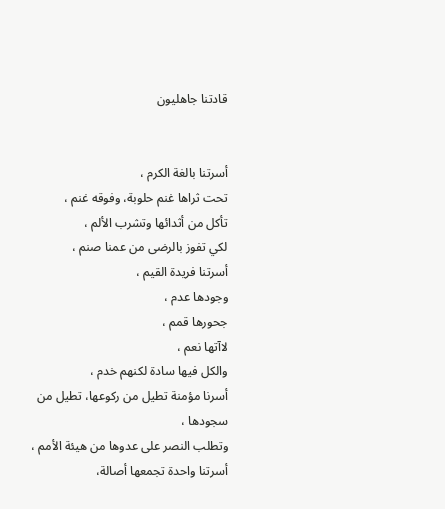قادتنا جاهليون


أسرتنا بالغة الكرم ،
تحت ثراها غنم حلوبة، وفوقه غنم ،
تأكل من أثدائها وتشرب الألم ،
لكي تفوز بالرضى من عمنا صنم ،
أسرتنا فريدة القيم ،
وجودها عدم ،
جحورها قمم ،
لاآتها نعم ،
والكل فيها سادة لكنهم خدم ،
أسرنا مؤمنة تطيل من ركوعها، تطيل من سجودها ،
وتطلب النصر على عدوها من هيئة الأمم ،
أسرتنا واحدة تجمعها أصالة،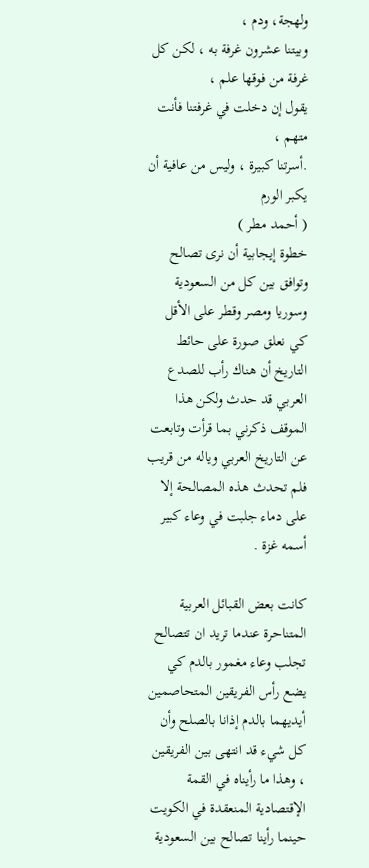ولهجة، ودم ،
وبيتنا عشرون غرفة به ، لكن كل غرفة من فوقها علم ،
يقول إن دخلت في غرفتنا فأنت متهم ،
.أسرتنا كبيرة ، وليس من عافية أن يكبر الورم
( أحمد مطر )
خطوة إيجابية أن نرى تصالح وتوافق بين كل من السعودية وسوريا ومصر وقطر على الأقل كي نعلق صورة على حائط التاريخ أن هناك رأب للصدع العربي قد حدث ولكن هذا الموقف ذكرني بما قرأت وتابعت عن التاريخ العربي وياله من قريب فلم تحدث هذه المصالحة إلا على دماء جلبت في وعاء كبير أسمه غزة .

كانت بعض القبائل العربية المتناحرة عندما تريد ان تتصالح تجلب وعاء مغمور بالدم كي يضع رأس الفريقين المتحاصمين أيديهما بالدم إذانا بالصلح وأن كل شيء قد انتهى بين الفريقين ، وهذا ما رأيناه في القمة الإقتصادية المنعقدة في الكويت حينما رأينا تصالح بين السعودية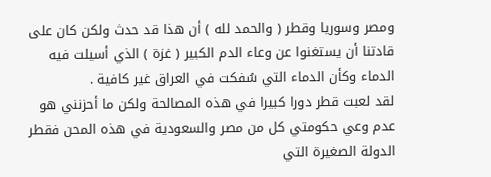ومصر وسوريا وقطر ( والحمد لله ) أن هذا قد حدث ولكن كان على قادتنا أن يستغنوا عن وعاء الدم الكبير ( غزة ) الذي أسيلت فيه الدماء وكأن الدماء التي سُفكت في العراق غير كافية .
لقد لعبت قطر دورا كبيرا في هذه المصالحة ولكن ما أحزنني هو عدم وعي حكومتي كل من مصر والسعودية في هذه المحن فقطر الدولة الصغيرة التي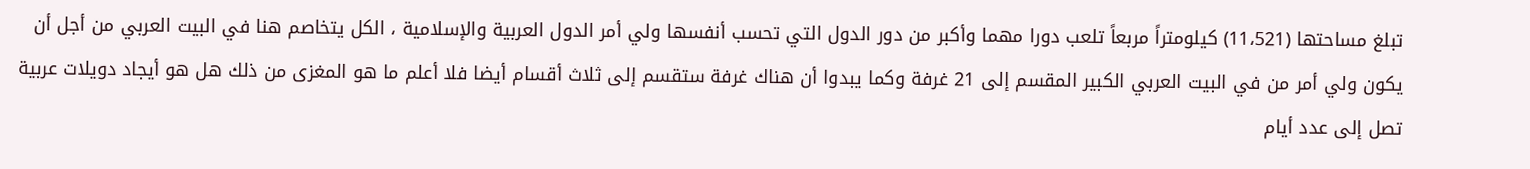تبلغ مساحتها (11،521) كيلومتراً مربعاً تلعب دورا مهما وأكبر من دور الدول التي تحسب أنفسها ولي أمر الدول العربية والإسلامية ، الكل يتخاصم هنا في البيت العربي من أجل أن يكون ولي أمر من في البيت العربي الكبير المقسم إلى 21 غرفة وكما يبدوا أن هناك غرفة ستقسم إلى ثلاث أقسام أيضا فلا أعلم ما هو المغزى من ذلك هل هو أيجاد دويلات عربية تصل إلى عدد أيام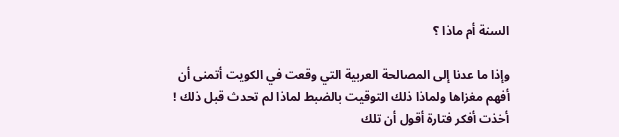السنة أم ماذا ؟

وإذا ما عدنا إلى المصالحة العربية التي وقعت في الكويت أتمنى أن أفهم مغزاها ولماذا ذلك التوقيت بالضبط لماذا لم تحدث قبل ذلك !
أخذت أفكر فتارة أقول أن تلك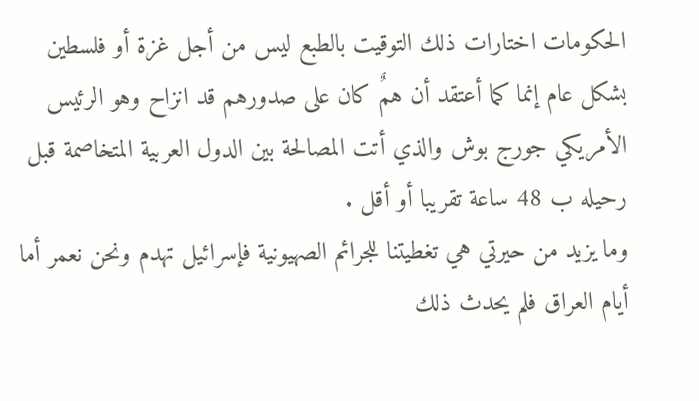الحكومات اختارات ذلك التوقيت بالطبع ليس من أجل غزة أو فلسطين بشكل عام إنما كما أعتقد أن همٌ كان على صدورهم قد انزاح وهو الرئيس الأمريكي جورج بوش والذي أتت المصالحة بين الدول العربية المتخاصمة قبل رحيله ب 48 ساعة تقريبا أو أقل .
وما يزيد من حيرتي هي تغطيتنا للجرائم الصهيونية فإسرائيل تهدم ونحن نعمر أما أيام العراق فلم يحدث ذلك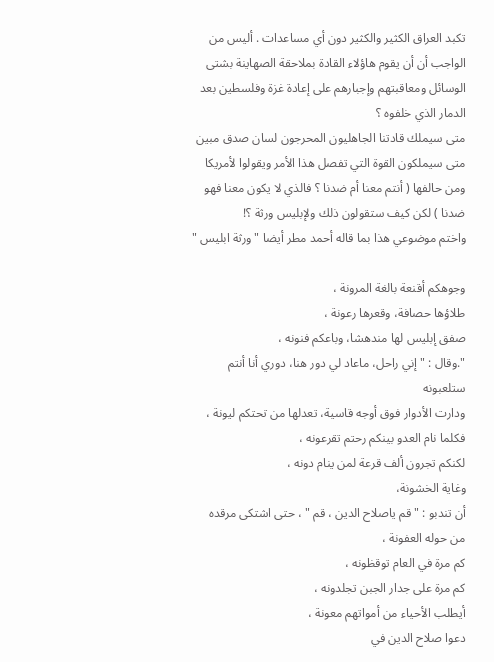تكبد العراق الكثير والكثير دون أي مساعدات . أليس من الواجب أن أن يقوم هاؤلاء القادة بملاحقة الصهاينة بشتى الوسائل ومعاقبتهم وإجبارهم على إعادة غزة وفلسطين بعد الدمار الذي خلفوه ؟
متى سيملك قادتنا الجاهليون المحرجون لسان صدق مبين متى سيملكون القوة التي تفصل هذا الأمر ويقولوا لأمريكا ومن حالفها ( أنتم معنا أم ضدنا ؟ فالذي لا يكون معنا فهو ضدنا ) لكن كيف ستقولون ذلك ولإبليس ورثة ؟!
واختم موضوعي هذا بما قاله أحمد مطر أيضا "ورثة ابليس "

وجوهكم أقنعة بالغة المرونة ،
طلاؤها حصافة، وقعرها رعونة ،
صفق إبليس لها مندهشا، وباعكم فنونه ،
".وقال : " إني راحل، ماعاد لي دور هنا، دوري أنا أنتم ستلعبونه
ودارت الأدوار فوق أوجه قاسية، تعدلها من تحتكم ليونة ،
فكلما نام العدو بينكم رحتم تقرعونه ،
لكنكم تجرون ألف قرعة لمن ينام دونه ،
وغاية الخشونة،
أن تندبو : " قم ياصلاح الدين ، قم " ، حتى اشتكى مرقده من حوله العفونة ،
كم مرة في العام توقظونه ،
كم مرة على جدار الجبن تجلدونه ،
أيطلب الأحياء من أمواتهم معونة ،
دعوا صلاح الدين في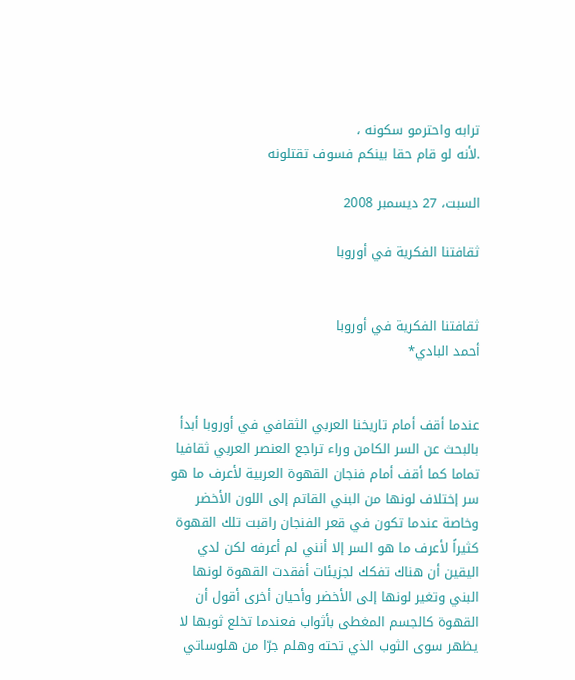ترابه واحترمو سكونه ،
.لأنه لو قام حقا بينكم فسوف تقتلونه

السبت، 27 ديسمبر 2008

ثقافتنا الفكرية في أوروبا


ثقافتنا الفكرية في أوروبا
أحمد البادي*


عندما أقف أمام تاريخنا العربي الثقافي في أوروبا أبدأ بالبحث عن السر الكامن وراء تراجع العنصر العربي ثقافيا تماما كما أقف أمام فنجان القهوة العربية لأعرف ما هو سر إختلاف لونها من البني القاتم إلى اللون الأخضر وخاصة عندما تكون في قعر الفنجان راقبت تلك القهوة كثيراً لأعرف ما هو السر إلا أنني لم أعرفه لكن لدي اليقين أن هناك تفكك لجزيئات أفقدت القهوة لونها البني وتغير لونها إلى الأخضر وأحيان أخرى أقول أن القهوة كالجسم المغطى بأثواب فعندما تخلع ثوبها لا يظهر سوى الثوب الذي تحته وهلم جرّا من هلوساتي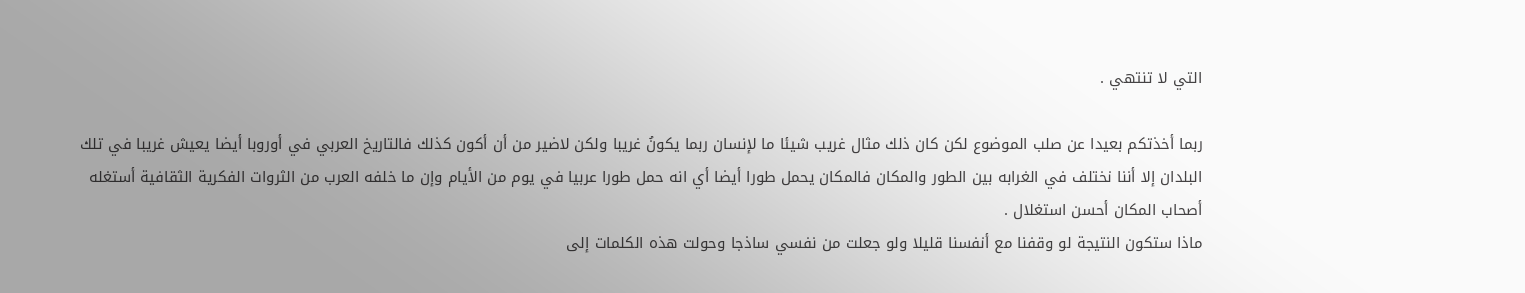التي لا تنتهي .

ربما أخذتكم بعيدا عن صلب الموضوع لكن كان ذلك مثال غريب شيئا ما لإنسان ربما يكونُ غريبا ولكن لاضير من أن أكون كذلك فالتاريخ العربي في أوروبا أيضا يعيش غريبا في تلك البلدان إلا أننا نختلف في الغرابه بين الطور والمكان فالمكان يحمل طورا أيضا أي انه حمل طورا عربيا في يوم من الأيام وإن ما خلفه العرب من الثروات الفكرية الثقافية أستغله أصحاب المكان أحسن استغلال .
ماذا ستكون النتيجة لو وقفنا مع أنفسنا قليلا ولو جعلت من نفسي ساذجا وحولت هذه الكلمات إلى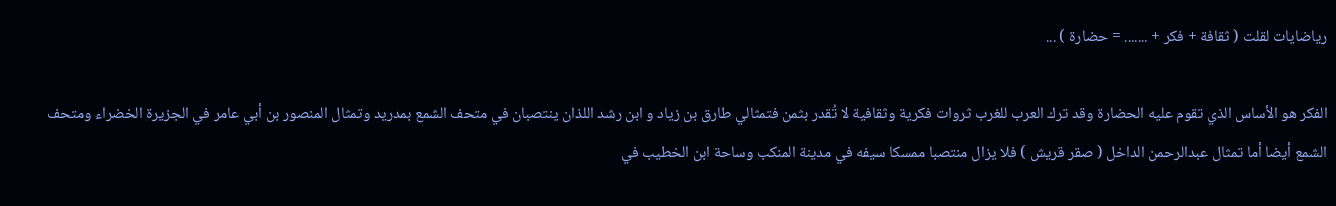رياضايات لقلت ( ثقافة + فكر + ....... = حضارة ) ...

الفكر هو الأساس الذي تقوم عليه الحضارة وقد ترك العرب للغرب ثروات فكرية وثقافية لا تُقدر بثمن فتمثالي طارق بن زياد و ابن رشد اللذان ينتصبان في متحف الشمع بمدريد وتمثال المنصور بن أبي عامر في الجزيرة الخضراء ومتحف الشمع أيضا أما تمثال عبدالرحمن الداخل ( صقر قريش ) فلا يزال منتصبا ممسكا سيفه في مدينة المنكب وساحة ابن الخطيب في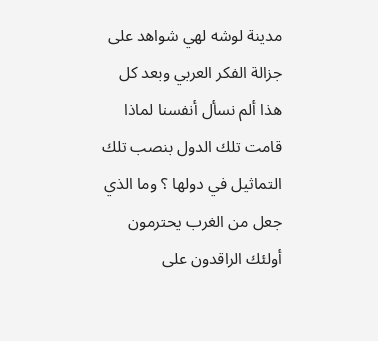مدينة لوشه لهي شواهد على جزالة الفكر العربي وبعد كل هذا ألم نسأل أنفسنا لماذا قامت تلك الدول بنصب تلك التماثيل في دولها ؟ وما الذي جعل من الغرب يحترمون أولئك الراقدون على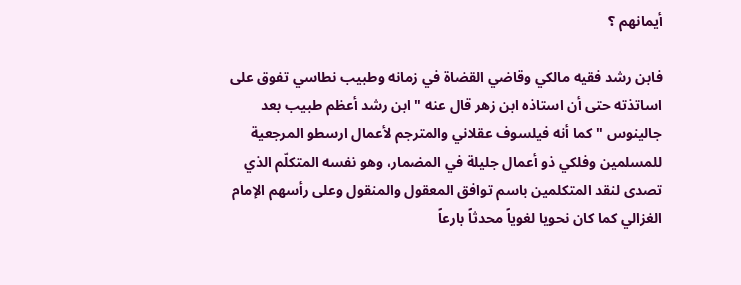أيمانهم ؟

فابن رشد فقيه مالكي وقاضي القضاة في زمانه وطبيب نطاسي تفوق على اساتذته حتى أن استاذه ابن زهر قال عنه " ابن رشد أعظم طبيب بعد جالينوس " كما أنه فيلسوف عقلاني والمترجم لأعمال ارسطو المرجعية للمسلمين وفلكي ذو أعمال جليلة في المضمار، وهو نفسه المتكلّم الذي تصدى لنقد المتكلمين باسم توافق المعقول والمنقول وعلى رأسهم الإمام الغزالي كما كان نحويا لغوياً محدثاً بارعاً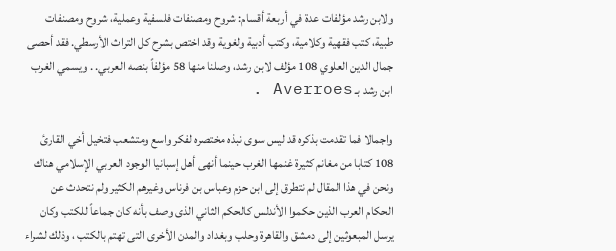ولابن رشد مؤلفات عدة في أربعة أقسام: شروح ومصنفات فلسفية وعملية، شروح ومصنفات طبية، كتب فقهية وكلامية، وكتب أدبية ولغوية وقد اختص بشرح كل التراث الأرسطي. فقد أحصى جمال الدين العلوي 108 مؤلف لابن رشد، وصلنا منها 58 مؤلفاً بنصه العربي. . ويسمي الغرب ابن رشد بـ Averroes .

واجمالا فما تقدمت بذكره قد ليس سوى نبذه مختصره لفكر واسع ومتشعب فتخيل أخي القارئ 108 كتابا من مغانم كثيرة غنمها الغرب حينما أنهى أهل إسبانيا الوجود العربي الإسلامي هناك ونحن في هذا المقال لم نتطرق إلى ابن حزم وعباس بن فرناس وغيرهم الكثير ولم نتحدث عن الحكام العرب الذين حكموا الأندلس كالحكم الثاني الذى وصف بأنه كان جماعاً للكتب وكان يرسل المبعوثين إلى دمشق والقاهرة وحلب وبغداد والمدن الأخرى التى تهتم بالكتب ، وذلك لشراء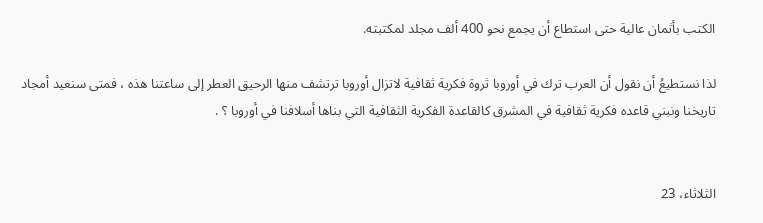الكتب بأثمان عالية حتى استطاع أن يجمع نحو 400 ألف مجلد لمكتبته.

لذا نستطيعُ أن نقول أن العرب ترك في أوروبا ثروة فكرية ثقافية لاتزال أوروبا ترتشف منها الرحيق العطر إلى ساعتنا هذه ، فمتى سنعيد أمجاد تاريخنا ونبني قاعده فكرية ثقافية في المشرق كالقاعدة الفكرية الثقافية التي بناها أسلافنا في أوروبا ؟ .


الثلاثاء، 23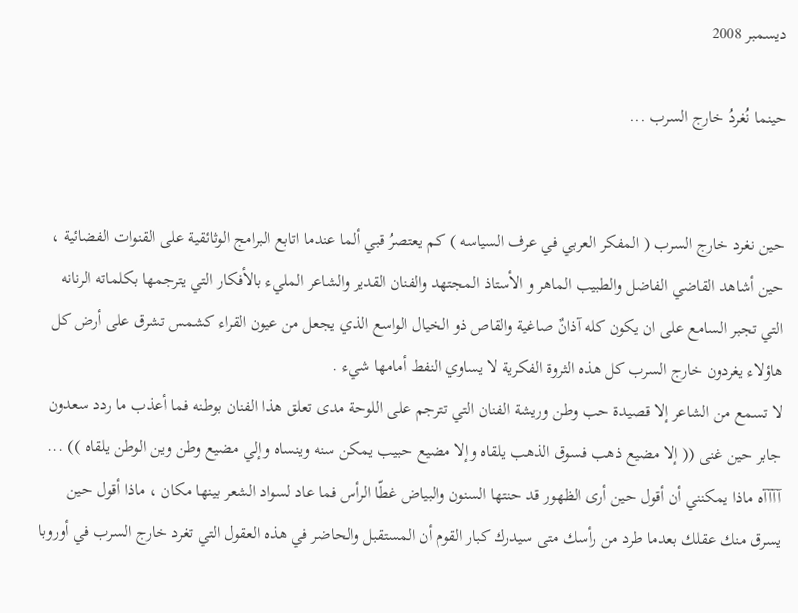ديسمبر 2008

حينما نُغردُ خارج السرب ...


حين نغرد خارج السرب ( المفكر العربي في عرف السياسه ) كم يعتصرُ قبي ألما عندما اتابع البرامج الوثائقية على القنوات الفضائية ، حين أشاهد القاضي الفاضل والطبيب الماهر و الأستاذ المجتهد والفنان القدير والشاعر المليء بالأفكار التي يترجمها بكلماته الرنانه التي تجبر السامع على ان يكون كله آذانٌ صاغية والقاص ذو الخيال الواسع الذي يجعل من عيون القراء كشمس تشرق على أرض كل هاؤلاء يغردون خارج السرب كل هذه الثروة الفكرية لا يساوي النفط أمامها شيء .
لا تسمع من الشاعر إلا قصيدة حب وطن وريشة الفنان التي تترجم على اللوحة مدى تعلق هذا الفنان بوطنه فما أعذب ما ردد سعدون جابر حين غنى (( إلا مضيع ذهب فسوق الذهب يلقاه وإلا مضيع حبيب يمكن سنه وينساه وإلي مضيع وطن وين الوطن يلقاه )) ...
آآآآه ماذا يمكنني أن أقول حين أرى الظهور قد حنتها السنون والبياض غطّا الرأس فما عاد لسواد الشعر بينها مكان ، ماذا أقول حين يسرق منك عقلك بعدما طرد من رأسك متى سيدرك كبار القوم أن المستقبل والحاضر في هذه العقول التي تغرد خارج السرب في أوروبا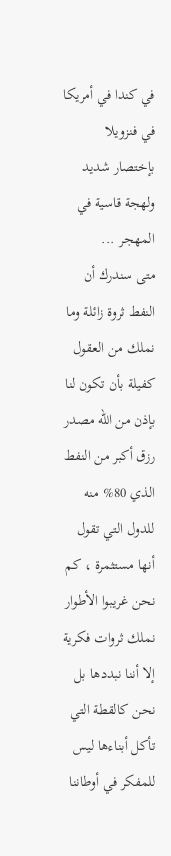في كندا في أمريكا في فنزويلا بإختصار شديد ولهجة قاسية في المهجر ...
متى سندرك أن النفط ثروة زائلة وما نملك من العقول كفيلة بأن تكون لنا بإذن من الله مصدر رزق أكبر من النفط الذي 80% منه للدول التي تقول أنها مستثمرة ، كم نحن غريبوا الأطوار نملك ثروات فكرية إلا أننا نبددها بل نحن كالقطة التي تأكل أبناءها ليس للمفكر في أوطاننا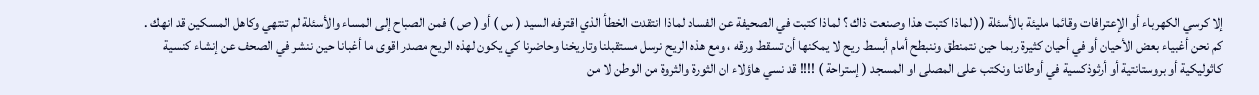إلا كرسي الكهرباء أو الإعترافات وقائما مليئة بالأسئلة (( لماذا كتبت هذا وصنعت ذاك ؟ لماذا كتبت في الصحيفة عن الفساد لماذا انتقدت الخطأ الذي اقترفه السيد ( س ) أو ( ص ) فمن الصباح إلى المساء والأسئلة لم تنتهي وكاهل المسكين قد انهك .
كم نحن أغبياء بعض الأحيان أو في أحيان كثيرة ربما حين نتمنطق وننبطح أمام أبسط ريح لا يمكنها أن تسقط ورقه ، ومع هذه الريح نرسل مستقبلنا وتاريخنا وحاضرنا كي يكون لهذه الريح مصدر اقوى ما أغبانا حين ننشر في الصحف عن إنشاء كنسية كاثوليكية أو بروستانتية أو أرثوذكسية في أوطاننا ونكتب على المصلى او المسجد ( إستراحة ) !!!! قد نسي هاؤلاء ان الثورة والثروة من الوطن لا من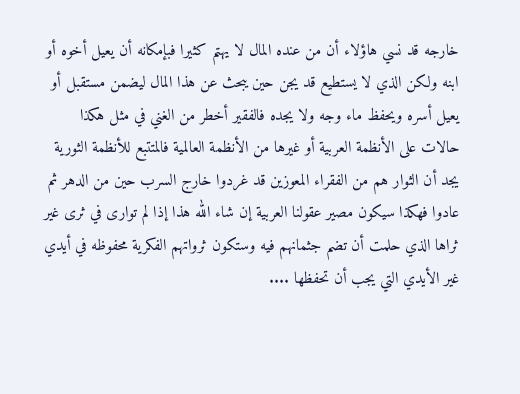خارجه قد نسي هاؤلاء أن من عنده المال لا يهتم كثيرا فبإمكانه أن يعيل أخوه أو ابنه ولكن الذي لا يستطيع قد يجن حين يبحث عن هذا المال ليضمن مستقبل أو يعيل أسره ويحفظ ماء وجه ولا يجده فالفقير أخطر من الغني في مثل هكذا حالات على الأنظمة العربية أو غيرها من الأنظمة العالمية فالمتتبع للأنظمة الثورية يجد أن الثوار هم من الفقراء المعوزين قد غردوا خارج السرب حين من الدهر ثم عادوا فهكذا سيكون مصير عقولنا العربية إن شاء الله هذا إذا لم توارى في ثرى غير ثراها الذي حلمت أن تضم جثمانهم فيه وستكون ثرواتهم الفكرية محفوظه في أيدي غير الأيدي التي يجب أن تحفظها ....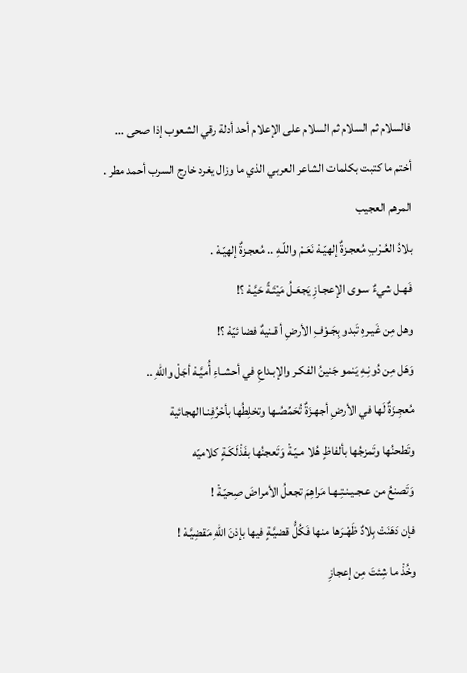فالسلام ثم السلام ثم السلام على الإعلام أحد أدلة رقي الشعوب إذا صحى ...
أختم ما كتبت بكلمات الشاعر العربي الذي ما وزال يغرد خارج السرب أحمد مطر .
المرهم العجيب
بلادُ العُـرْبِ مُعجـزةٌ إلهيّـهْ نَعَـمْ واللّـهِ .. مُعجـزةٌ إلهيّـهْ .
فَهـل شيءٌ سـوى الإعجـازِ يَجعَـلُ مَيْتَـةً حَيَّـهْ ؟!
وهل مِن غَيـرهِ تَبدو بِجَـوْفِ الأرضِ أ قـنيهٌ فضا ئيّهْ ؟!
وَهَل مِن دُونِـهِ يَنمو جَنينُ الفكـر والإبـداعِ في أحشـاءِ أُميَّـهْ أجَلْ واللّهِ ..
مُعجِـزَةٌ لَها في الأرضِ أجهـزَةٌ تُحَمِّصُـها وتخلِطُها بأحْرُفِنـاالهجائية
وتَطحنُها وتَمزجُها بألفاظٍ هُلا مـيّـةْ وَتَعجنُها بفَذْلَكَـةٍ كلاميّه
وَتَصنعُ من عـجـيـنـتِـهـا مَراهِمَ تجعلُ الأمراضَ صِحيّـةْ !
فإن دَهَنَتْ بِلادٌ ظَهْـرَها منها فَكُلُّ قضيَّـةٍ فيها بإذنَ اللّهِ مَقضِيَّـهْ !
وخُذْ ما شِئتَ مِن إعجازِ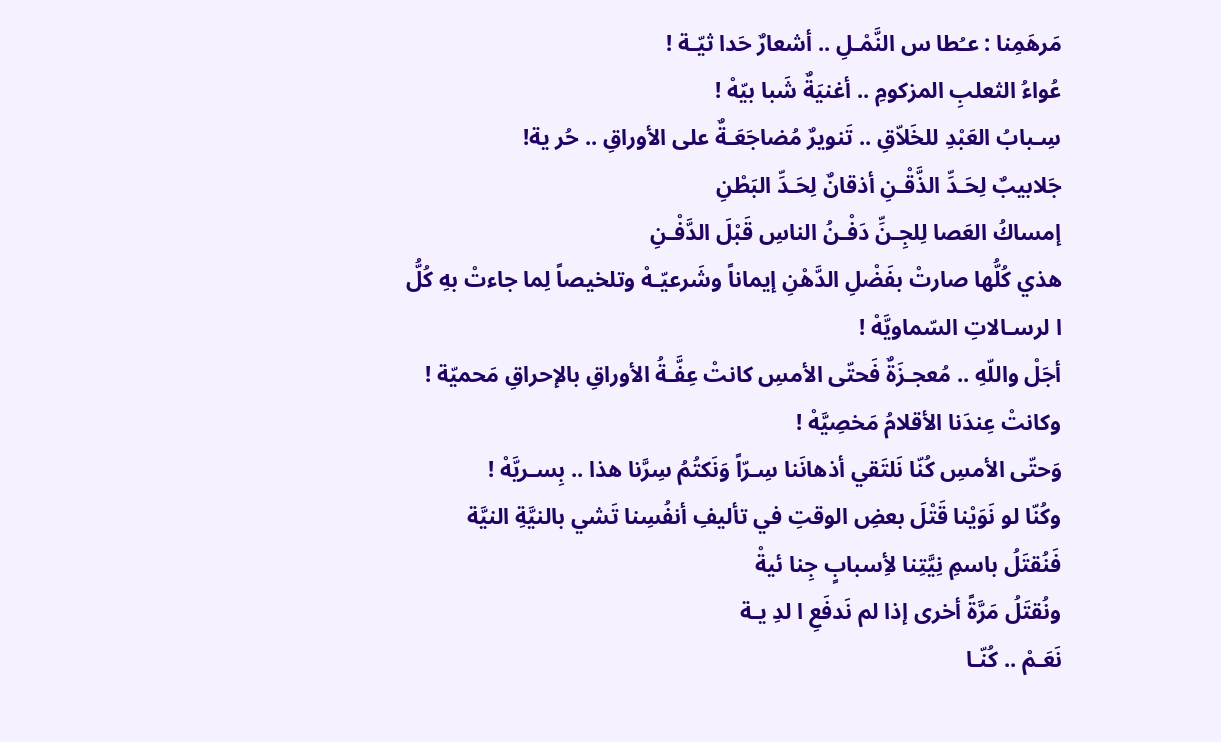مَرهَمِنا : عـُطا س النَّمْـلِ .. أشعارٌ حَدا ثيّـة !
عُواءُ الثعلبِ المزكومِ .. أغنيَةٌ شَبا بيّهْ !
سِـبابُ العَبْدِ للخَلاّقِ .. تَنويرٌ مُضاجَعَـةٌ على الأوراقِ .. حُر ية!
جَلابيبٌ لِحَـدِّ الذَّقْـنِ أذقانٌ لِحَـدِّ البَطْنِ
إمساكُ العَصا لِلجِـنِّ دَفْـنُ الناسِ قَبْلَ الدَّفْـنِ
هذي كُلُّها صارتْ بفَضْلِ الدَّهْنِ إيماناً وشَرعيّـهْ وتلخيصاً لِما جاءتْ بهِ كُلُّ ا لرسـالاتِ السّماويَّهْ !
أجَلْ واللّهِ .. مُعجـزَةٌ فَحتّى الأمسِ كانتْ عِفَّـةُ الأوراقِ بالإحراقِ مَحميّة !
وكانتْ عِندَنا الأقلامُ مَخصِيَّهْ !
وَحتّى الأمسِ كُنّا نَلتَقي أذهانَنا سِـرّاً وَنَكتُمُ سِرَّنا هذا .. بِسـريَّهْ !
وكُنّا لو نَوَيْنا قَتْلَ بعضِ الوقتِ في تأليفِ أنفُسِنا تَشي بالنيَّةِ النيَّة
فَنُقتَلُ باسمِ نِيَّتِنا لأِسبابٍ جِنا ئيةْ
ونُقتَلُ مَرَّةً أخرى إذا لم نَدفَعِ ا لدِ يـة
نَعَـمْ .. كُنّـا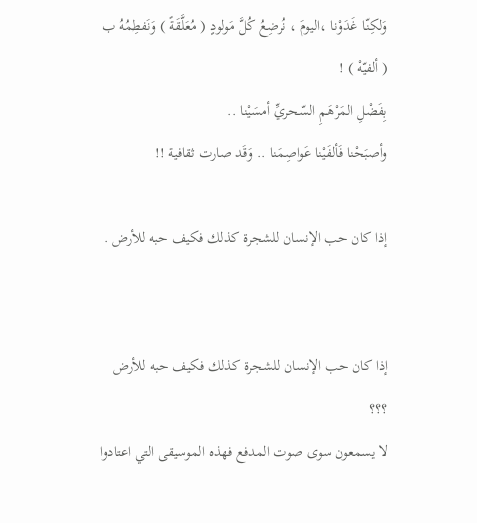وَلكِنّـا غَدَوْنا ،اليومَ ، نُرضِعُ كُلَّ مَولودٍ ( مُعَلَّقَةً ) وَنَفطِمُهُ ب ( ألفيّهْ ) !
بِفَضْلِ المَرْهَـمِ السّحريِّ أمسَيْنا ..
وأصبَحْنا فَألفَيْنا عَواصِمَنا .. وَقَد صارت ثقافية !!

إذا كان حب الإنسان للشجرة كذلك فكيف حبه للأرض .


إذا كان حب الإنسان للشجرة كذلك فكيف حبه للأرض ؟؟؟
لا يسمعون سوى صوت المدفع فهذه الموسيقى التي اعتادوا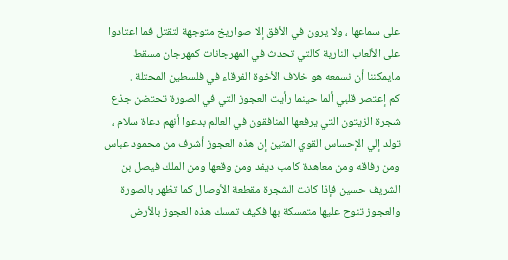على سماعها ، ولا يرون في الأفق إلا صواريخ متوجهة لتقتل فما اعتادوا على الألعاب النارية كالتي تحدث في المهرجانات كمهرجان مسقط مايمكننا أن نسمعه هو خلاف الأخوة الفرقاء في فلسطين المحتلة .
كم إعتصر قلبي ألما حينما رأيت العجوز التي في الصورة تحتضن جذع شجرة الزيتون التي يرفعها المنافقون في العالم بدعوا أنهم دعاة سلام ، تولد إلي الإحساس القوي المتين إن هذه العجوز أشرف من محمود عباس ومن رفاقه ومن معاهدة كامب ديفد ومن وقعها ومن الملك فيصل بن الشريف حسين فإذا كانت الشجرة مقطعة الأوصال كما تظهر بالصورة والعجوز تنوح عليها متمسكة بها فكيف تمسك هذه العجوز بالأرض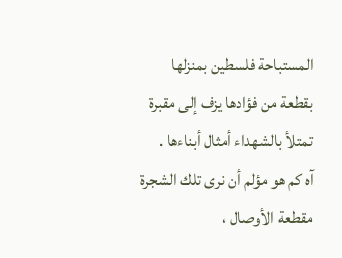المستباحة فلسطين بمنزلها بقطعة من فؤادها يزف إلى مقبرة تمتلأ بالشهداء أمثال أبناءها .
آه كم هو مؤلم أن نرى تلك الشجرة مقطعة الأوصال ،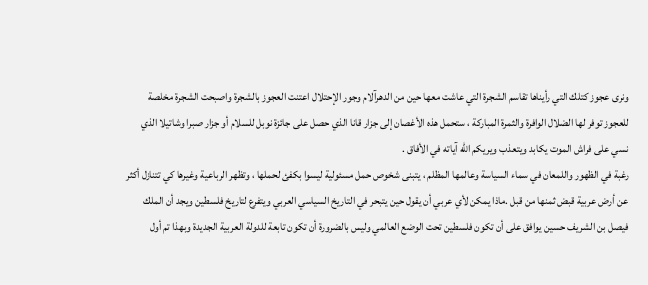ونرى عجوز كتلك التي رأيناها تقاسم الشجرة التي عاشت معها حين من الدهرآلام وجور الإحتلال اعتنت العجوز بالشجرة واصبحت الشجرة مخلصة للعجوز توفر لها الضلال الوافرة والثمرة المباركة ، ستحمل هذه الأغصان إلى جزار قانا الذي حصل على جائزة نوبل للسلام أو جزار صبرا وشاتيلا الذي نسي على فراش الموت يكابد ويتعذب ويريكم الله آياته في الأفاق .
رغبة في الظهور واللمعان في سماء السياسة وعالمها المظلم ، يتبنى شخوص حمل مسئولية ليسوا بكفئ لحملها ، وتظهر الرباعية وغيرها كي تتنازل أكثر عن أرض عربية قبض ثمنها من قبل .ماذا يمكن لأي عربي أن يقول حين يتبحر في التاريخ السياسي العربي ويتفرع لتاريخ فلسطين ويجد أن الملك فيصل بن الشريف حسين يوافق على أن تكون فلسطين تحت الوضع العالمي وليس بالضرورة أن تكون تابعة للدولة العربية الجديدة وبهذا تم أول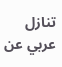تنازل عربي عن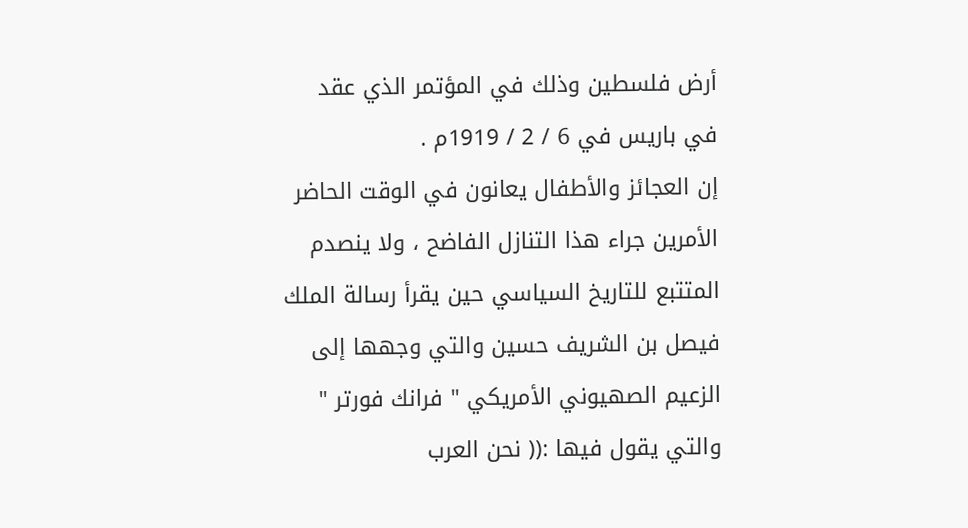أرض فلسطين وذلك في المؤتمر الذي عقد في باريس في 6 / 2 / 1919م .
إن العجائز والأطفال يعانون في الوقت الحاضر الأمرين جراء هذا التنازل الفاضح ، ولا ينصدم المتتبع للتاريخ السياسي حين يقرأ رسالة الملك فيصل بن الشريف حسين والتي وجهها إلى الزعيم الصهيوني الأمريكي " فرانك فورتر " والتي يقول فيها :(( نحن العرب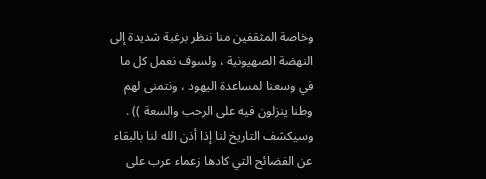وخاصة المثقفين منا ننظر برغبة شديدة إلى النهضة الصهيونية ، ولسوف نعمل كل ما في وسعنا لمساعدة اليهود ، ونتمنى لهم وطنا ينزلون فيه على الرحب والسعة )) .
وسيكشف التاريخ لنا إذا أذن الله لنا بالبقاء عن الفضائح التي كادها زعماء عرب على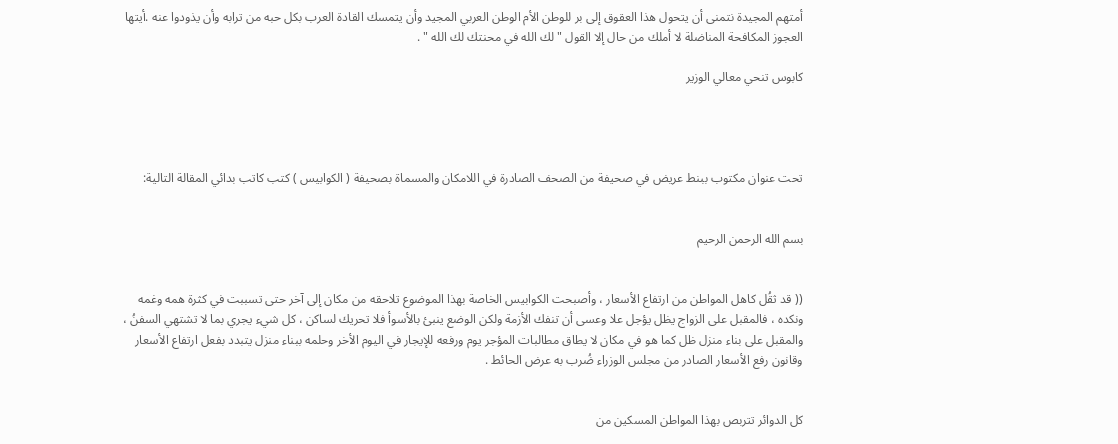أمتهم المجيدة نتمنى أن يتحول هذا العقوق إلى بر للوطن الأم الوطن العربي المجيد وأن يتمسك القادة العرب بكل حبه من ترابه وأن يذودوا عنه .أيتها العجوز المكافحة المناضلة لا أملك من حال إلا القول " لك الله في محنتك لك الله " .

كابوس تنحي معالي الوزير




تحت عنوان مكتوب ببنط عريض في صحيفة من الصحف الصادرة في اللامكان والمسماة بصحيفة ( الكوابيس ) كتب كاتب بدائي المقالة التالية:


بسم الله الرحمن الرحيم


(( قد ثقُل كاهل المواطن من ارتفاع الأسعار ، وأصبحت الكوابيس الخاصة بهذا الموضوع تلاحقه من مكان إلى آخر حتى تسببت في كثرة همه وغمه ونكده ، فالمقبل على الزواج يظل يؤجل علا وعسى أن تنفك الأزمة ولكن الوضع ينبئ بالأسوأ فلا تحريك لساكن ، كل شيء يجري بما لا تشتهي السفنُ ، والمقبل على بناء منزل ظل كما هو في مكان لا يطاق مطالبات المؤجر يوم ورفعه للإيجار في اليوم الأخر وحلمه ببناء منزل يتبدد بفعل ارتفاع الأسعار وقانون رفع الأسعار الصادر من مجلس الوزراء ضُرب به عرض الحائط .


كل الدوائر تتربص بهذا المواطن المسكين من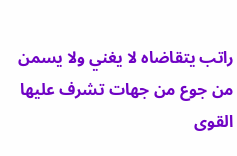راتب يتقاضاه لا يغني ولا يسمن من جوع من جهات تشرف عليها القوى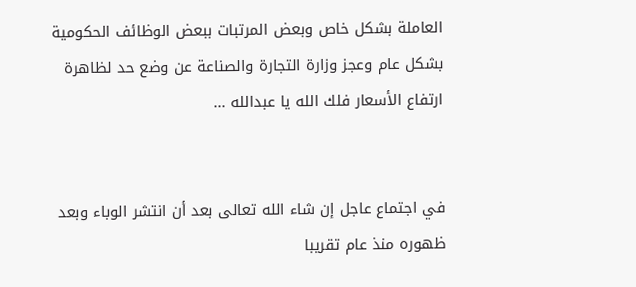العاملة بشكل خاص وبعض المرتبات ببعض الوظائف الحكومية بشكل عام وعجز وزارة التجارة والصناعة عن وضع حد لظاهرة ارتفاع الأسعار فلك الله يا عبدالله ...


في اجتماع عاجل إن شاء الله تعالى بعد أن انتشر الوباء وبعد ظهوره منذ عام تقريبا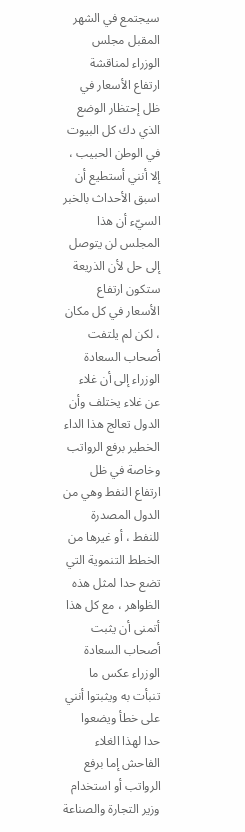سيجتمع في الشهر المقبل مجلس الوزراء لمناقشة ارتفاع الأسعار في ظل إحتظار الوضع الذي دك كل البيوت في الوطن الحبيب ، إلا أنني أستطيع أن اسبق الأحداث بالخبر السيّء أن هذا المجلس لن يتوصل إلى حل لأن الذريعة ستكون ارتفاع الأسعار في كل مكان ، لكن لم يلتفت أصحاب السعادة الوزراء إلى أن غلاء عن غلاء يختلف وأن الدول تعالج هذا الداء الخطير برفع الرواتب وخاصة في ظل ارتفاع النفط وهي من الدول المصدرة للنفط ، أو غيرها من الخطط التنموية التي تضع حدا لمثل هذه الظواهر ، مع كل هذا أتمنى أن يثبت أصحاب السعادة الوزراء عكس ما تنبأت به ويثبتوا أنني على خطأ ويضعوا حدا لهذا الغلاء الفاحش إما برفع الرواتب أو استخدام وزير التجارة والصناعة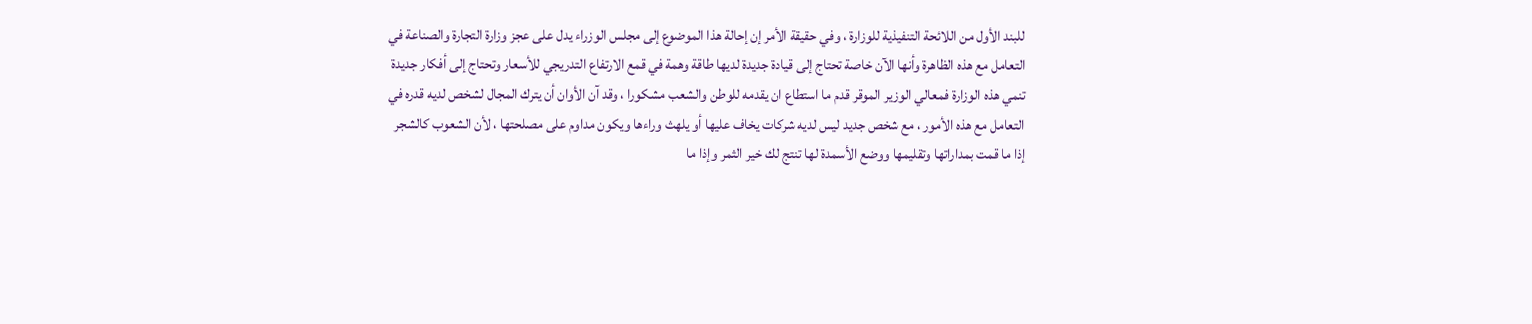للبند الأول من اللائحة التنفيذية للوزارة ، وفي حقيقة الأمر إن إحالة هذا الموضوع إلى مجلس الوزراء يدل على عجز وزارة التجارة والصناعة في التعامل مع هذه الظاهرة وأنها الآن خاصة تحتاج إلى قيادة جديدة لديها طاقة وهمة في قمع الارتفاع التدريجي للأسعار وتحتاج إلى أفكار جديدة تنمي هذه الوزارة فمعالي الوزير الموقر قدم ما استطاع ان يقدمه للوطن والشعب مشكورا ، وقد آن الأوان أن يترك المجال لشخص لديه قدره في التعامل مع هذه الأمور ، مع شخص جديد ليس لديه شركات يخاف عليها أو يلهث وراءها ويكون مداوم على مصلحتها ، لأن الشعوب كالشجر إذا ما قمت بمداراتها وتقليمها ووضع الأسمدة لها تنتج لك خير الثمر وإذا ما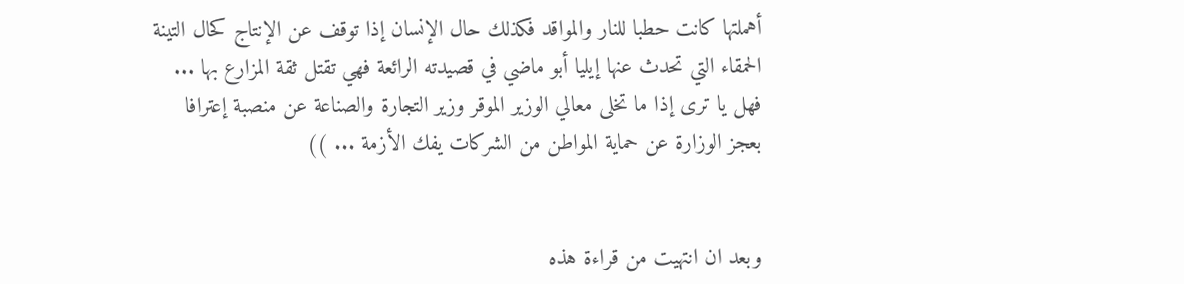أهملتها كانت حطبا للنار والمواقد فكذلك حال الإنسان إذا توقف عن الإنتاج كحال التينة الحمقاء التي تحدث عنها إيليا أبو ماضي في قصيدته الرائعة فهي تقتل ثقة المزارع بها ... فهل يا ترى إذا ما تخلى معالي الوزير الموقر وزير التجارة والصناعة عن منصبة إعترافا بعجز الوزارة عن حماية المواطن من الشركات يفك الأزمة ... ))


وبعد ان انتهيت من قراءة هذه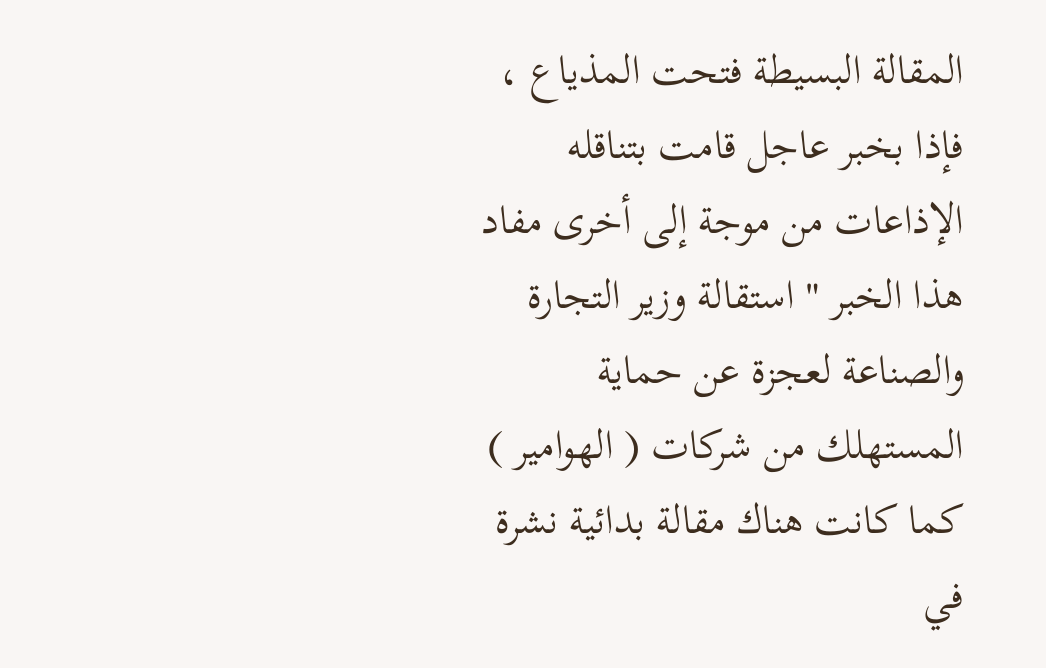المقالة البسيطة فتحت المذياع ، فإذا بخبر عاجل قامت بتناقله الإذاعات من موجة إلى أخرى مفاد هذا الخبر " استقالة وزير التجارة والصناعة لعجزة عن حماية المستهلك من شركات ( الهوامير ) كما كانت هناك مقالة بدائية نشرة في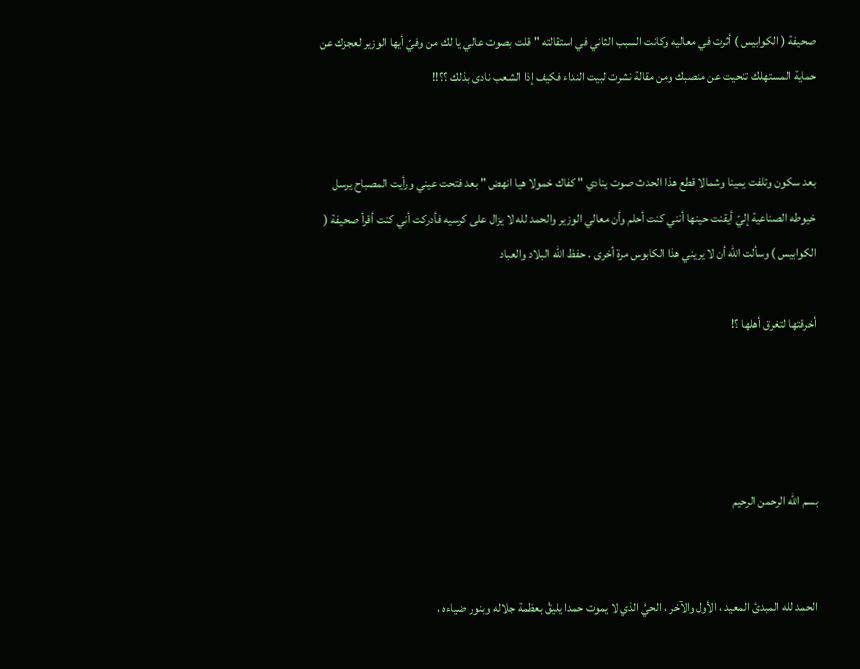صحيفة ( الكوابيس ) أثرت في معاليه وكانت السبب الثاني في استقالته " قلت بصوت عالي يا لك من وفيّ أيها الوزير لعجزك عن حماية المستهلك تنحيت عن منصبك ومن مقالة نشرت لبيت النداء فكيف إذا الشعب نادى بذلك ؟؟!!


بعد سكون وتلفت يمينا وشمالا قطع هذا الحدث صوت ينادي " كفاك خمولا هيا انهض " بعد فتحت عيني ورأيت المصباح يرسل خيوطه الصناعية إليّ أيقنت حينها أنني كنت أحلم وأن معالي الوزير والحمد لله لا يزال على كرسيه فأدركت أني كنت أقرأ صحيفة ( الكوابيس ) وسألت الله أن لا يريني هذا الكابوس مرة أخرى . حفظ الله البلاد والعباد

أخرقتها لتغرق أهلها ؟!




بسم الله الرحمن الرحيم


الحمد لله المبدئ المعيد ، الأول والآخر ، الحيُ الذي لا يموت حمدا يليقُ بعظمة جلاله وبنور ضياءه ،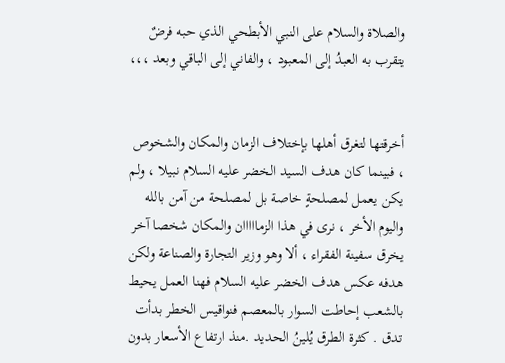والصلاة والسلام على النبي الأبطحي الذي حبه فرضٌ يتقرب به العبدُ إلى المعبود ، والفاني إلى الباقي وبعد ،،،


أخرقتها لتغرق أهلها بإختلاف الزمان والمكان والشخوص ، فبينما كان هدف السيد الخضر عليه السلام نبيلا ، ولم يكن يعمل لمصلحةٍ خاصة بل لمصلحة من آمن بالله واليوم الأخر ، نرى في هذا الزمااااان والمكان شخصا آخر يخرق سفينة الفقراء ، ألا وهو وزير التجارة والصناعة ولكن هدفه عكس هدف الخضر عليه السلام فهنا العمل يحيط بالشعب إحاطت السوار بالمعصم فنواقيس الخطر بدأت تدق . كثرة الطرق يُلينُ الحديد .منذ ارتفاع الأسعار بدون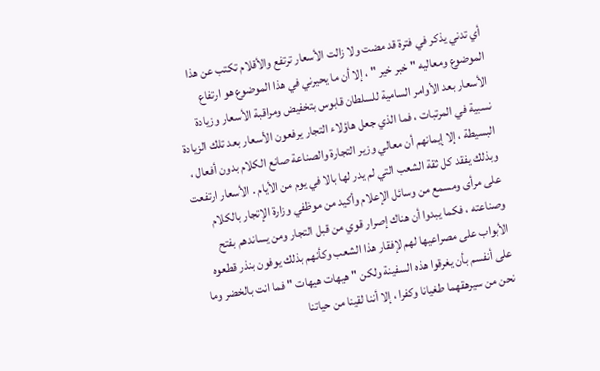أي تدني يذكر في فترة قد مضت ولا زالت الأسعار ترتفع والأقلام تكتب عن هذا الموضوع ومعاليه " خبر خير " ، إلا أن ما يحيرني في هذا الموضوع هو ارتفاع الأسعار بعد الأوامر السامية للسلطان قابوس بتخفيض ومراقبة الأسعار وزيادة نسبية في المرتبات ، فما الذي جعل هاؤلاء التجار يرفعون الأسعار بعد تلك الزيادة البسيطة ، إلا إيمانهم أن معالي وزير التجارة والصناعة صانع الكلام بدون أفعال ، وبذلك يفقد كل ثقة الشعب التي لم يدر لها بالا في يوم من الأيام . الأسعار ارتفعت على مرأى ومسمع من وسائل الإعلام وأكيد من موظفي وزارة الإتجار بالكلام وصناعته ، فكما يبدوا أن هناك إصرار قوي من قبل التجار ومن يساندهم بفتح الأبواب على مصراعيها لهم لإفقار هذا الشعب وكأنهم بذلك يوفون بنذر قطعوه على أنفسم بأن يغرقوا هذه السفينة ولكن " هيهات هيهات " فما انت بالخضر وما نحن من سيرهقهما طغيانا وكفرا ، إلا أننا لقينا من حياتنا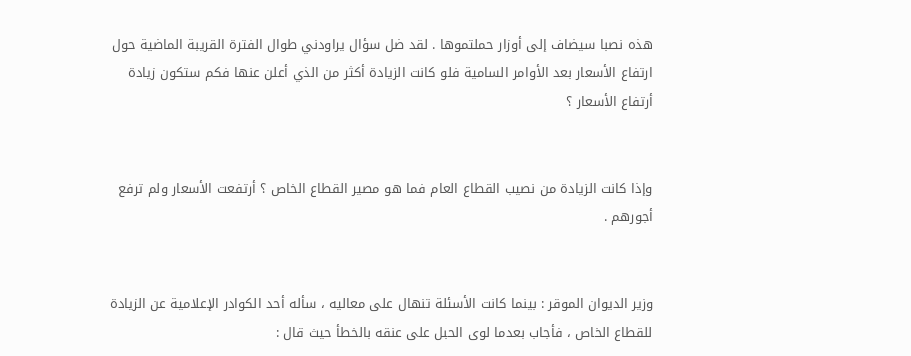هذه نصبا سيضاف إلى أوزار حملتموها . لقد ضل سؤال يراودني طوال الفترة القريبة الماضية حول ارتفاع الأسعار بعد الأوامر السامية فلو كانت الزيادة أكثر من الذي أعلن عنها فكم ستكون زيادة أرتفاع الأسعار ؟


وإذا كانت الزيادة من نصيب القطاع العام فما هو مصير القطاع الخاص ؟ أرتفعت الأسعار ولم ترفع أجورهم .


وزير الديوان الموقر : بينما كانت الأسئلة تنهال على معاليه ، سأله أحد الكوادر الإعلامية عن الزيادة للقطاع الخاص ، فأجاب بعدما لوى الحبل على عنقه بالخطأ حيث قال :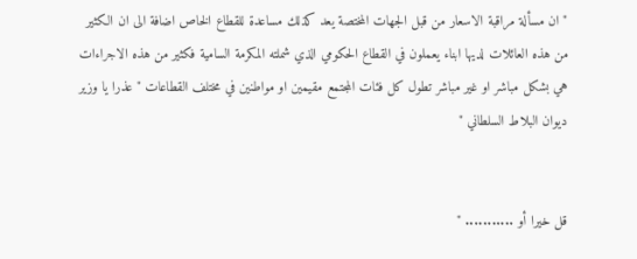" ان مسألة مراقبة الاسعار من قبل الجهات المختصة يعد كذلك مساعدة للقطاع الخاص اضافة الى ان الكثير من هذه العائلات لديها ابناء يعملون في القطاع الحكومي الذي شملته المكرمة السامية فكثير من هذه الاجراءات هي بشكل مباشر او غير مباشر تطول كل فئات المجتمع مقيمين او مواطنين في مختلف القطاعات " عذرا يا وزير ديوان البلاط السلطاني "


قل خيرا أو ........... "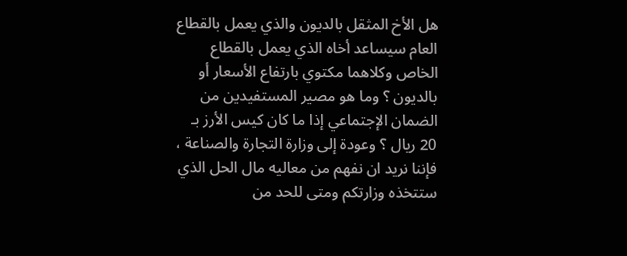هل الأخ المثقل بالديون والذي يعمل بالقطاع العام سيساعد أخاه الذي يعمل بالقطاع الخاص وكلاهما مكتوي بارتفاع الأسعار أو بالديون ؟ وما هو مصير المستفيدين من الضمان الإجتماعي إذا ما كان كيس الأرز بـ 20 ريال ؟ وعودة إلى وزارة التجارة والصناعة ، فإننا نريد ان نفهم من معاليه مال الحل الذي ستتخذه وزارتكم ومتى للحد من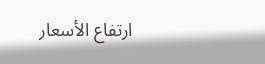ارتفاع الأسعار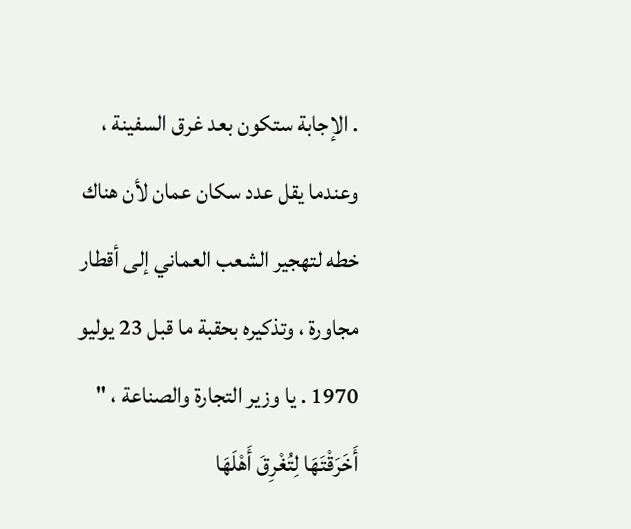. الإجابة ستكون بعد غرق السفينة ، وعندما يقل عدد سكان عمان لأن هناك خطه لتهجير الشعب العماني إلى أقطار مجاورة ، وتذكيره بحقبة ما قبل 23 يوليو 1970 . يا وزير التجارة والصناعة ، " أَخَرَقْتَهَا لِتُغْرِقَ أَهْلَهَا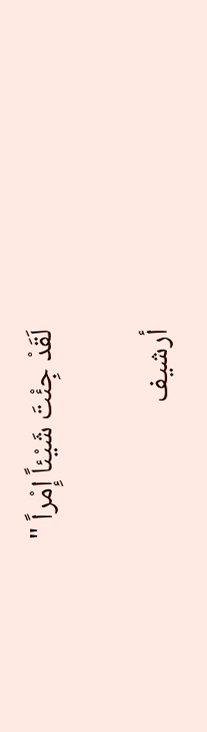لَقَدْ جِئْتَ شَيْئاً إِمْراً "

أرشيف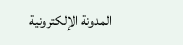المدونة الإلكترونية